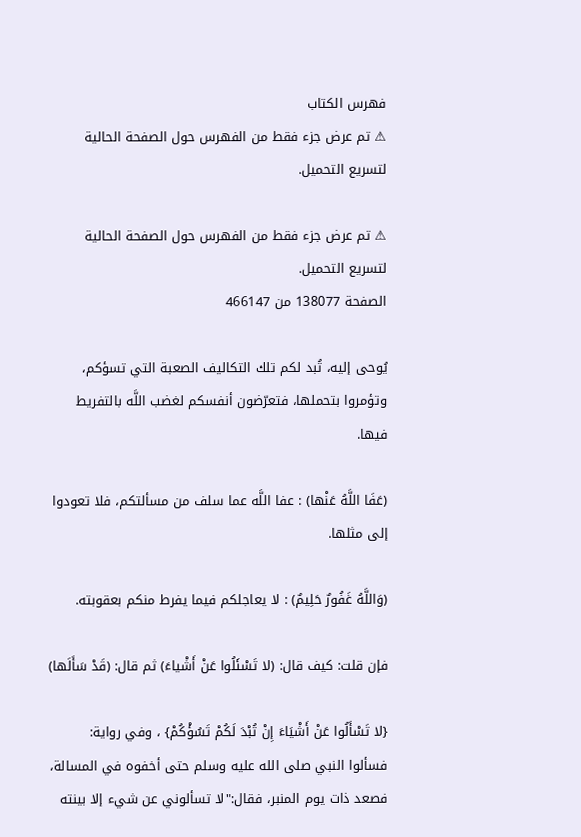فهرس الكتاب
⚠ تم عرض جزء فقط من الفهرس حول الصفحة الحالية لتسريع التحميل.

⚠ تم عرض جزء فقط من الفهرس حول الصفحة الحالية لتسريع التحميل.
الصفحة 138077 من 466147

يُوحى إليه، تُبد لكم تلك التكاليف الصعبة التي تسؤكم، وتؤمروا بتحملها، فتعرّضون أنفسكم لغضب اللَّه بالتفريط فيها.

(عَفَا اللَّهُ عَنْها) : عفا اللَّه عما سلف من مسألتكم، فلا تعودوا إلى مثلها.

(وَاللَّهُ غَفُورٌ حَلِيمٌ) : لا يعاجلكم فيما يفرط منكم بعقوبته.

فإن قلت: كيف قال: (لا تَسْئَلُوا عَنْ أَشْياءَ) ثم قال: (قَدْ سَأَلَها)

{لا تَسْأَلُوا عَنْ أَشْيَاءَ إِنْ تُبْدَ لَكُمْ تَسُؤْكُمْ} ، وفي رواية: فسألوا النبي صلى الله عليه وسلم حتى أخفوه في المسالة، فصعد ذات يوم المنبر، فقال:"لا تسألوني عن شيء إلا بينته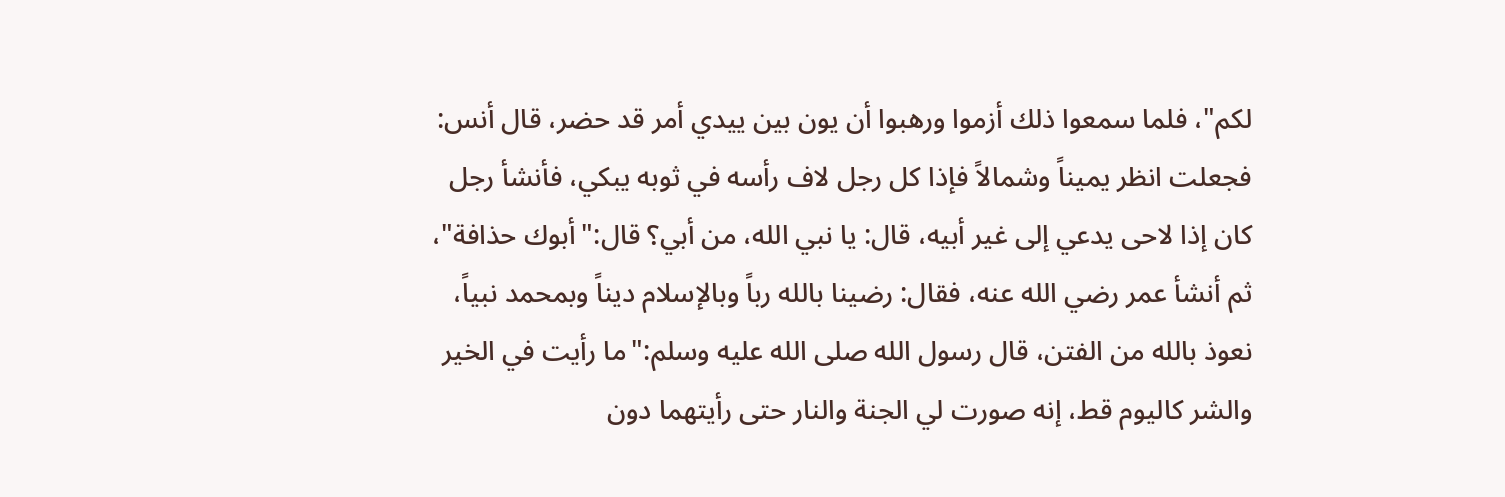لكم"، فلما سمعوا ذلك أزموا ورهبوا أن يون بين ييدي أمر قد حضر، قال أنس: فجعلت انظر يميناً وشمالاً فإذا كل رجل لاف رأسه في ثوبه يبكي، فأنشأ رجل كان إذا لاحى يدعي إلى غير أبيه، قال: يا نبي الله، من أبي؟ قال:"أبوك حذافة"، ثم أنشأ عمر رضي الله عنه، فقال: رضينا بالله رباً وبالإسلام ديناً وبمحمد نبياً، نعوذ بالله من الفتن، قال رسول الله صلى الله عليه وسلم:"ما رأيت في الخير والشر كاليوم قط، إنه صورت لي الجنة والنار حتى رأيتهما دون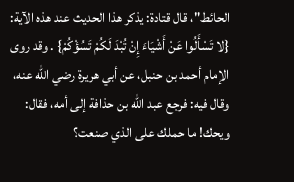الحائط"، قال قتادة: يذكر هذا الحديث عند هذه الآية: {لا تَسْأَلُوا عَنْ أَشْيَاءَ إِنْ تُبْدَ لَكُمْ تَسُؤْكُمْ} . وقد روى الإمام أحمد بن حنبل، عن أبي هريرة رضي الله عنه، وقال فيه: فرجع عبد الله بن حذافة إلى أمه، فقال: ويحك! ما حملك على الذي صنعت؟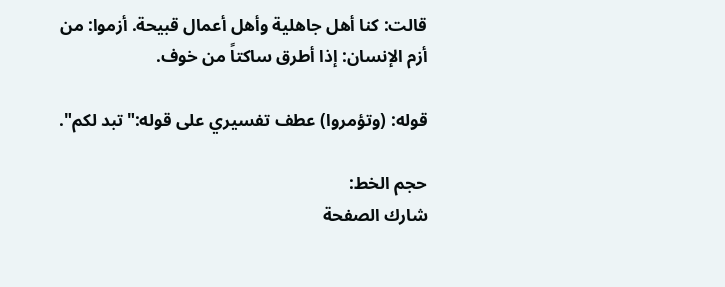قالت: كنا أهل جاهلية وأهل أعمال قبيحة. أزموا: من أزم الإنسان: إذا أطرق ساكتاً من خوف.

قوله: (وتؤمروا) عطف تفسيري على قوله:"تبد لكم".

حجم الخط:
شارك الصفحة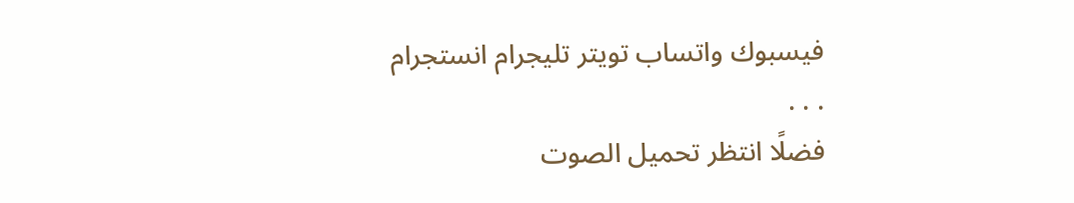فيسبوك واتساب تويتر تليجرام انستجرام
. . .
فضلًا انتظر تحميل الصوت